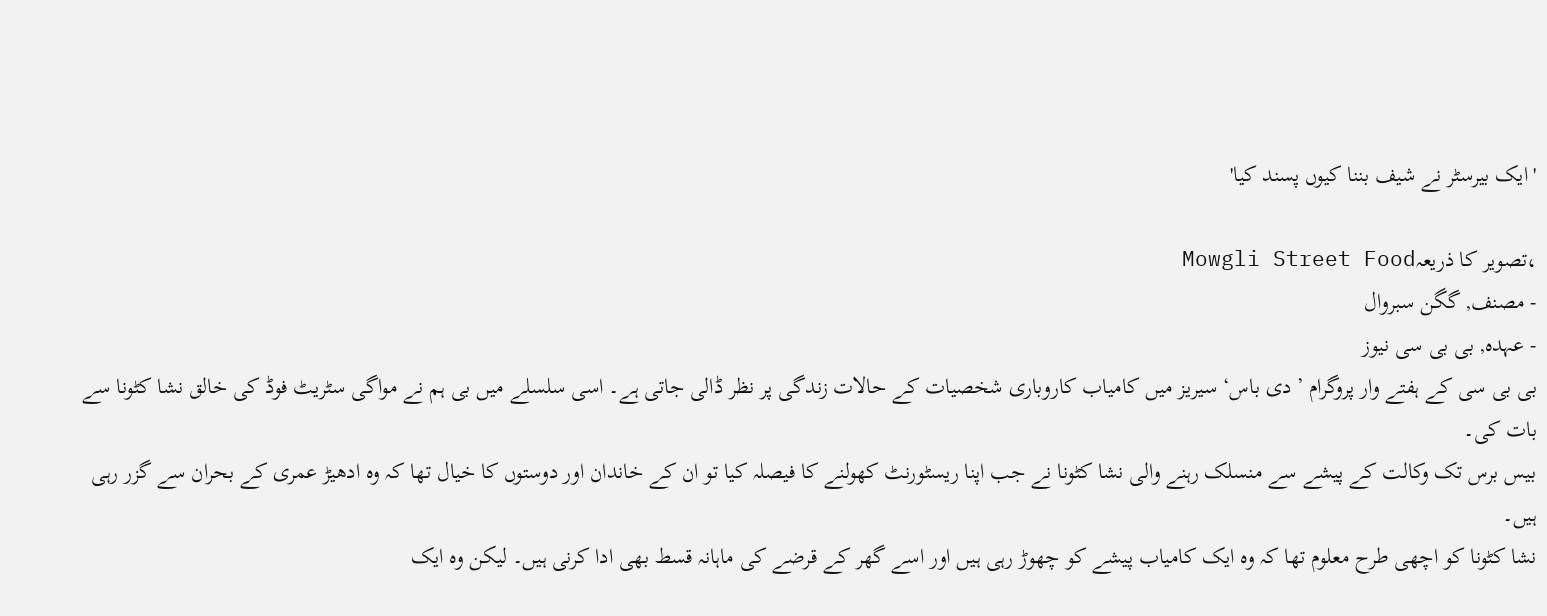'ایک بیرسٹر نے شیف بننا کیوں پسند کیا'

،تصویر کا ذریعہMowgli Street Food
- مصنف, گگن سبروال
- عہدہ, بی بی سی نیوز
بی بی سی کے ہفتے وار پروگرام ’دی باس‘ سیریز میں کامیاب کاروباری شخصیات کے حالات زندگی پر نظر ڈالی جاتی ہے۔ اسی سلسلے میں بی ہم نے مواگی سٹریٹ فوڈ کی خالق نشا کٹونا سے بات کی۔
بیس برس تک وکالت کے پیشے سے منسلک رہنے والی نشا کٹونا نے جب اپنا ریسٹورنٹ کھولنے کا فیصلہ کیا تو ان کے خاندان اور دوستوں کا خیال تھا کہ وہ ادھیڑ عمری کے بحران سے گزر رہی ہیں۔
نشا کٹونا کو اچھی طرح معلوم تھا کہ وہ ایک کامیاب پیشے کو چھوڑ رہی ہیں اور اسے گھر کے قرضے کی ماہانہ قسط بھی ادا کرنی ہیں۔ لیکن وہ ایک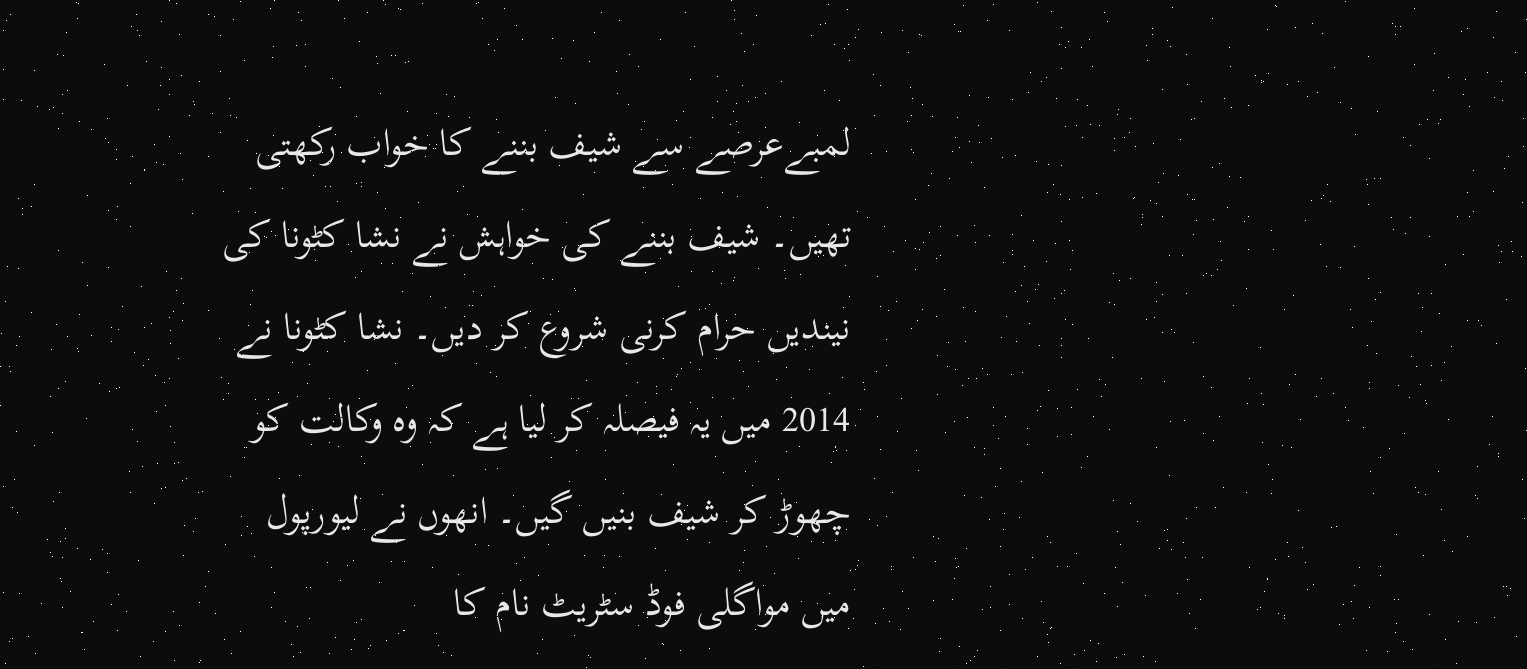لمبےعرصے سے شیف بننے کا خواب رکھتی تھیں۔ شیف بننے کی خواہش نے نشا کٹونا کی نیندیں حرام کرنی شروع کر دیں۔ نشا کٹونا نے 2014 میں یہ فیصلہ کر لیا ہے کہ وہ وکالت کو چھوڑ کر شیف بنیں گیں۔ انھوں نے لیورپول میں مواگلی فوڈ سٹریٹ نام کا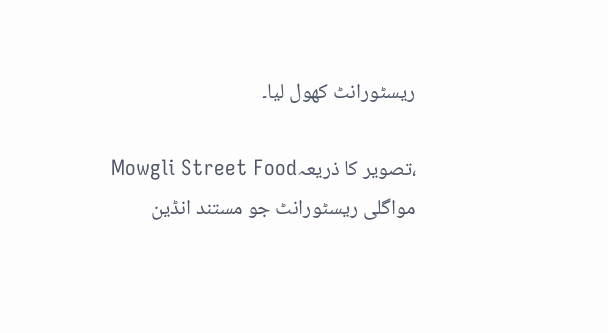ریسٹورانٹ کھول لیا۔

،تصویر کا ذریعہMowgli Street Food
مواگلی ریسٹورانٹ جو مستند انڈین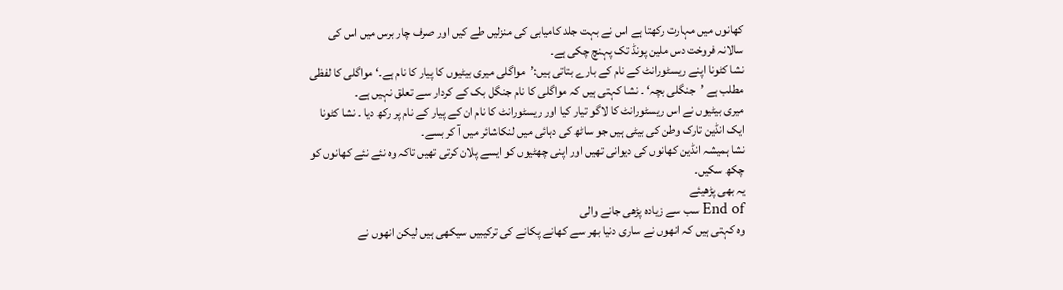کھانوں میں مہارت رکھتا ہے اس نے بہت جلد کامیابی کی منزلیں طے کیں اور صرف چار برس میں اس کی سالانہ فروخت دس ملین پونڈ تک پہنچ چکی ہے۔
نشا کٹونا اپنے ریسٹورانٹ کے نام کے بارے بتاتی ہیں:’مواگلی میری بیٹیوں کا پیار کا نام ہے۔‘ مواگلی کا لفظی مطلب ہے ’جنگلی بچہ‘ ۔ نشا کہتی ہیں کہ مواگلی کا نام جنگل بک کے کردار سے تعلق نہیں ہے۔
میری بیٹیوں نے اس ریسٹورانٹ کا لاگو تیار کیا اور ریسٹورانٹ کا نام ان کے پیار کے نام پر رکھ دیا ۔ نشا کٹونا ایک انڈین تارک وطن کی بیٹی ہیں جو ساٹھ کی دہائی میں لنکاشائر میں آ کر بسے۔
نشا ہمیشہ انڈین کھانوں کی دیوانی تھیں اور اپنی چھٹیوں کو ایسے پلان کرتی تھیں تاکہ وہ نئے نئے کھانوں کو چکھ سکیں۔
یہ بھی پڑھیئے
End of سب سے زیادہ پڑھی جانے والی
وہ کہتی ہیں کہ انھوں نے ساری دنیا بھر سے کھانے پکانے کی ترکیبیں سیکھی ہیں لیکن انھوں نے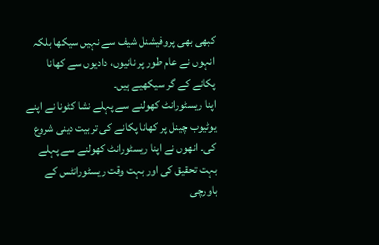کبھی بھی پروفیشنل شیف سے نہیں سیکھا بلکہ انہوں نے عام طور پر نانیوں، دادیوں سے کھانا پکانے کے گر سیکھیے ہیں۔
اپنا ریسٹورانٹ کھولنے سے پہلے نشا کٹونا نے اپنے یوٹیوب چینل پر کھانا پکانے کی تربیت دینی شروع کی۔ انھوں نے اپنا ریسٹورانٹ کھولنے سے پہلے بہت تحقیق کی اور بہت وقت ریسٹورانٹس کے باورچی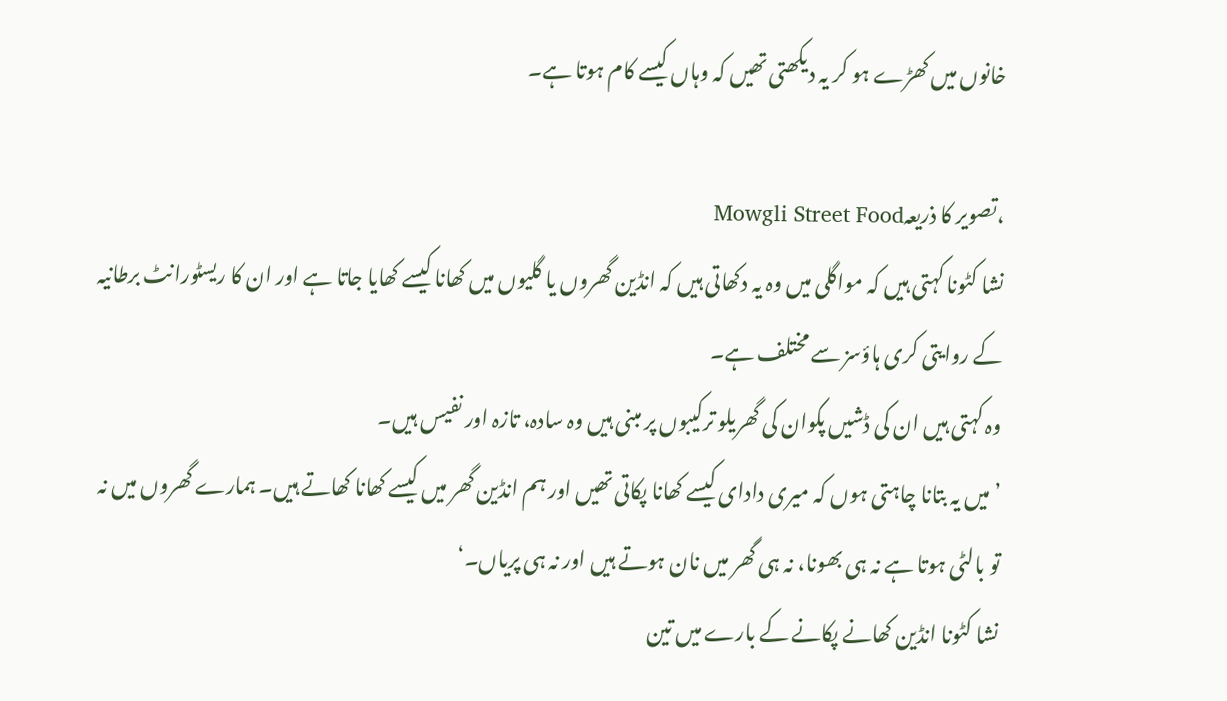خانوں میں کھڑے ہو کر یہ دیکھتی تھیں کہ وہاں کیسے کام ہوتا ہے۔

،تصویر کا ذریعہMowgli Street Food
نشا کٹونا کہتی ہیں کہ مواگلی میں وہ یہ دکھاتی ہیں کہ انڈین گھروں یا گلیوں میں کھانا کیسے کھایا جاتا ہے اور ان کا ریسٹورانٹ برطانیہ کے روایتی کری ہاؤسز سے مختلف ہے۔
وہ کہتی ہیں ان کی ڈشیں پکوان کی گھریلو ترکیبوں پر مبنی ہیں وہ سادہ، تازہ اور نفیس ہیں۔
’میں یہ بتانا چاہتی ہوں کہ میری دادای کیسے کھانا پکاتی تھیں اور ہم انڈین گھر میں کیسے کھانا کھاتے ہیں۔ ہمارے گھروں میں نہ تو بالٹی ہوتا ہے نہ ہی بھونا، نہ ہی گھر میں نان ہوتے ہیں اور نہ ہی پریاں۔‘
نشا کٹونا انڈین کھانے پکانے کے بارے میں تین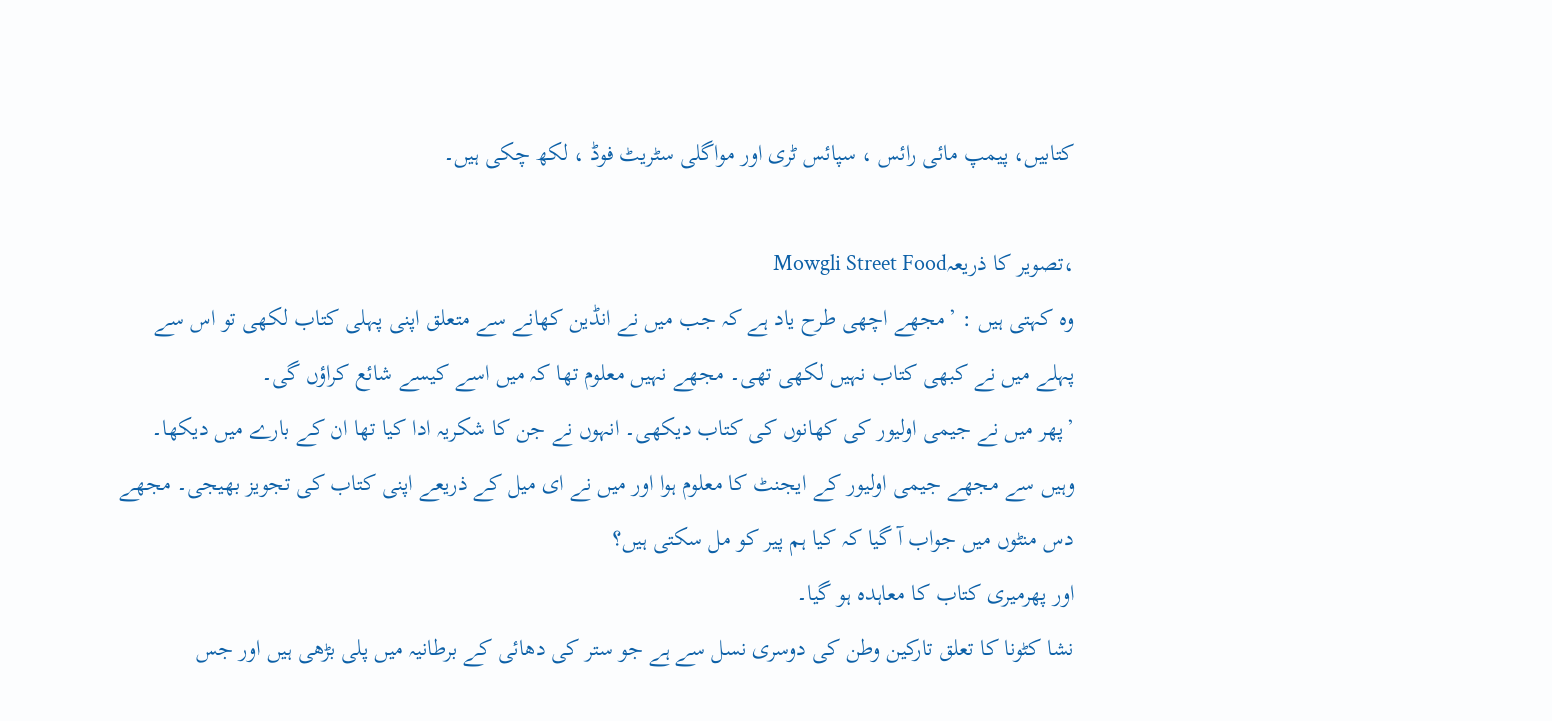کتابیں، پیمپ مائی رائس ، سپائس ٹری اور مواگلی سٹریٹ فوڈ ، لکھ چکی ہیں۔

،تصویر کا ذریعہMowgli Street Food
وہ کہتی ہیں : ’مجھے اچھی طرح یاد ہے کہ جب میں نے انڈین کھانے سے متعلق اپنی پہلی کتاب لکھی تو اس سے پہلے میں نے کبھی کتاب نہیں لکھی تھی۔ مجھے نہیں معلوم تھا کہ میں اسے کیسے شائع کراؤں گی۔
’پھر میں نے جیمی اولیور کی کھانوں کی کتاب دیکھی۔ انہوں نے جن کا شکریہ ادا کیا تھا ان کے بارے میں دیکھا۔ وہیں سے مجھے جیمی اولیور کے ایجنٹ کا معلوم ہوا اور میں نے ای میل کے ذریعے اپنی کتاب کی تجویز بھیجی۔ مجھے دس منٹوں میں جواب آ گیا کہ کیا ہم پیر کو مل سکتی ہیں؟
اور پھرمیری کتاب کا معاہدہ ہو گیا۔
نشا کٹونا کا تعلق تارکین وطن کی دوسری نسل سے ہے جو ستر کی دھائی کے برطانیہ میں پلی بڑھی ہیں اور جس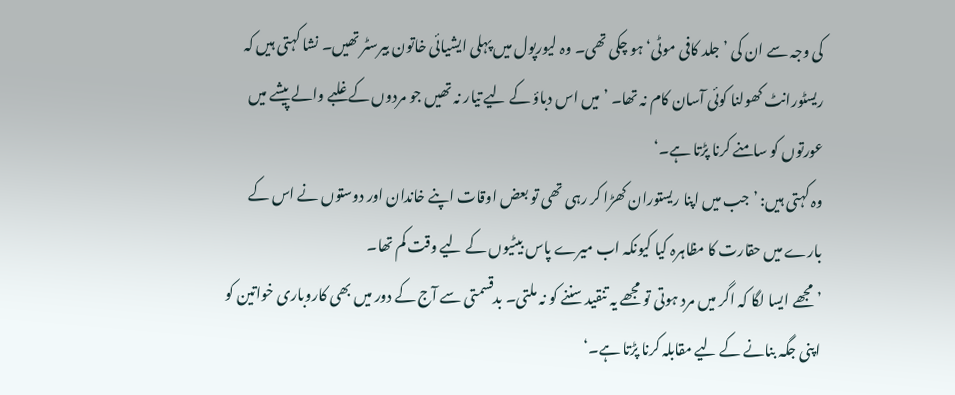کی وجہ سے ان کی ’جلد کافی موٹی‘ ہو چکی تھی۔ وہ لیورپول میں پہلی ایشیائی خاتون بیرسٹر تھیں۔ نشا کہتی ہیں کہ ریسٹورانٹ کھولنا کوئی آسان کام نہ تھا۔ ’میں اس دباؤ کے لیے تیار نہ تھیں جو مردوں کے غلبے والے پیشے میں عورتوں کو سامنے کرنا پڑتا ہے۔‘
وہ کہتی ہیں: ’جب میں اپنا ریستوران کھڑا کر رہی تھی تو بعض اوقات اپنے خاندان اور دوستوں نے اس کے بارے میں حقارت کا مظاہرہ کیا کیونکہ اب میرے پاس بیٹیوں کے لیے وقت کم تھا۔
’مجھے ایسا لگا کہ اگر میں مرد ہوتی تو مجھے یہ تنقید سننے کو نہ ملتی۔ بدقسمتی سے آج کے دور میں بھی کاروباری خواتین کو اپنی جگہ بنانے کے لیے مقابلہ کرنا پڑتا ہے۔‘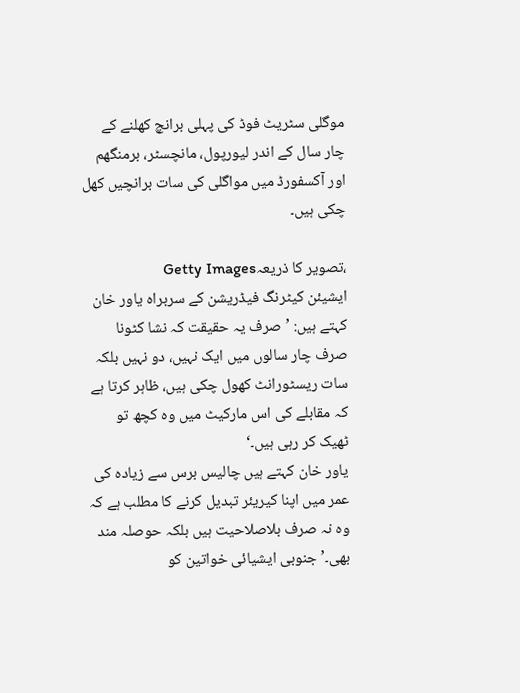موگلی سٹریٹ فوڈ کی پہلی برانچ کھلنے کے چار سال کے اندر لیورپول، مانچسٹر، برمنگھم اور آکسفورڈ میں مواگلی کی سات برانچیں کھل چکی ہیں۔

،تصویر کا ذریعہGetty Images
ایشیئن کیٹرنگ فیڈریشن کے سربراہ یاور خان کہتے ہیں: ’صرف یہ حقیقت کہ نشا کٹونا صرف چار سالوں میں ایک نہیں، دو نہیں بلکہ سات ریسٹورانٹ کھول چکی ہیں، ظاہر کرتا ہے کہ مقابلے کی اس مارکیٹ میں وہ کچھ تو ٹھیک کر رہی ہیں۔‘
یاور خان کہتے ہیں چالیس برس سے زیادہ کی عمر میں اپنا کیریئر تبدیل کرنے کا مطلب ہے کہ وہ نہ صرف بلاصلاحیت ہیں بلکہ حوصلہ مند بھی۔’ جنوبی ایشیائی خواتین کو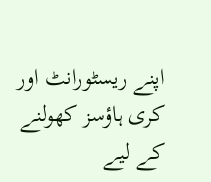اپنے ریسٹورانٹ اور کری ہاؤسز کھولنے کے لیے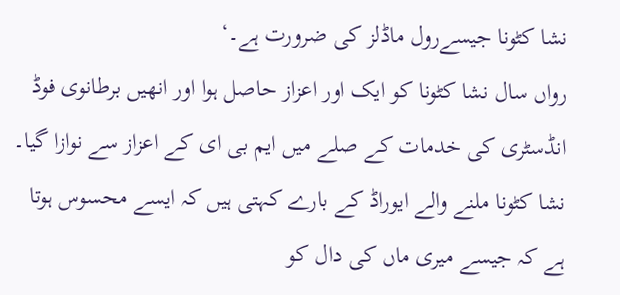نشا کٹونا جیسےرول ماڈلز کی ضرورت ہے۔‘
رواں سال نشا کٹونا کو ایک اور اعزاز حاصل ہوا اور انھیں برطانوی فوڈ انڈسٹری کی خدمات کے صلے میں ایم بی ای کے اعزاز سے نوازا گیا۔
نشا کٹونا ملنے والے ایوراڈ کے بارے کہتی ہیں کہ ایسے محسوس ہوتا ہے کہ جیسے میری ماں کی دال کو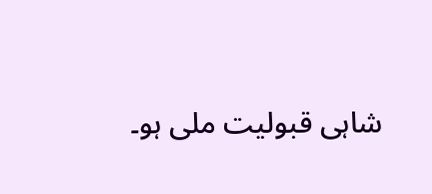شاہی قبولیت ملی ہو۔